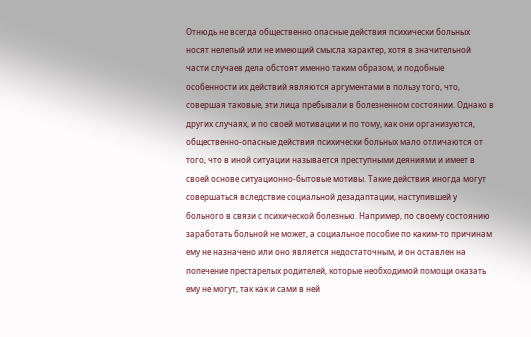Отнюдь не всегда общественно опасные действия психически больных носят нелепый или не имеющий смысла характер, хотя в значительной части случаев дела обстоят именно таким образом, и подобные особенности их действий являются аргументами в пользу того, что, совершая таковые, эти лица пребывали в болезненном состоянии. Однако в других случаях, и по своей мотивации и по тому, как они организуются, общественно-опасные действия психически больных мало отличаются от того, что в иной ситуации называется преступными деяниями и имеет в своей основе ситуационно-бытовые мотивы. Такие действия иногда могут совершаться вследствие социальной дезадаптации, наступившей у больного в связи с психической болезнью. Например, по своему состоянию заработать больной не может, а социальное пособие по каким-то причинам ему не назначено или оно является недостаточным, и он оставлен на попечение престарелых родителей, которые необходимой помощи оказать ему не могут, так как и сами в ней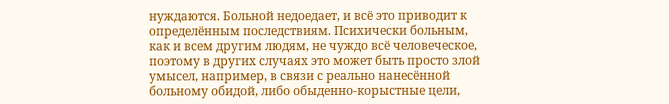нуждаются. Больной недоедает, и всё это приводит к определённым последствиям. Психически больным, как и всем другим людям, не чуждо всё человеческое, поэтому в других случаях это может быть просто злой умысел, например, в связи с реально нанесённой больному обидой, либо обыденно-корыстные цели,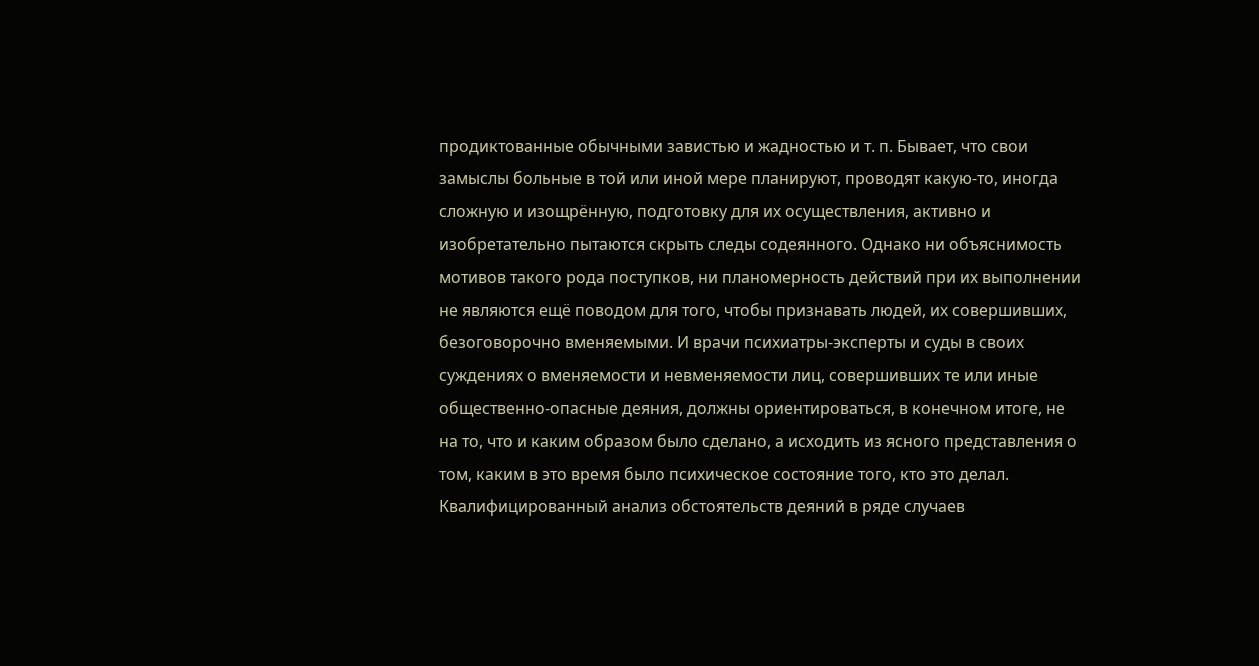продиктованные обычными завистью и жадностью и т. п. Бывает, что свои замыслы больные в той или иной мере планируют, проводят какую-то, иногда сложную и изощрённую, подготовку для их осуществления, активно и изобретательно пытаются скрыть следы содеянного. Однако ни объяснимость мотивов такого рода поступков, ни планомерность действий при их выполнении не являются ещё поводом для того, чтобы признавать людей, их совершивших, безоговорочно вменяемыми. И врачи психиатры-эксперты и суды в своих суждениях о вменяемости и невменяемости лиц, совершивших те или иные общественно-опасные деяния, должны ориентироваться, в конечном итоге, не на то, что и каким образом было сделано, а исходить из ясного представления о том, каким в это время было психическое состояние того, кто это делал. Квалифицированный анализ обстоятельств деяний в ряде случаев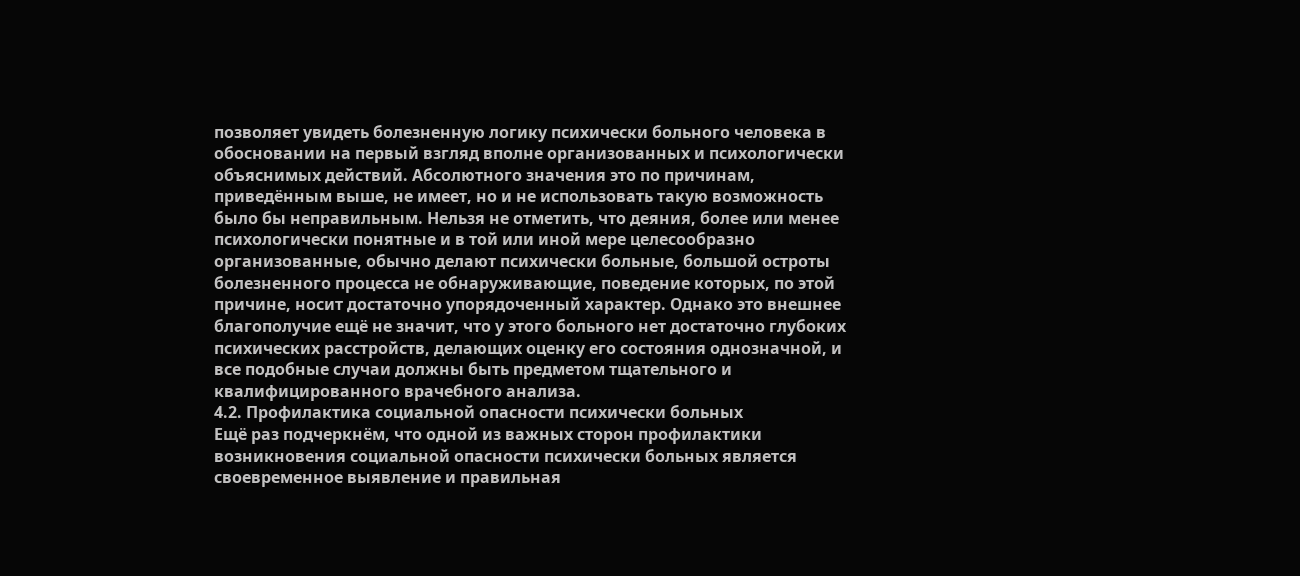позволяет увидеть болезненную логику психически больного человека в обосновании на первый взгляд вполне организованных и психологически объяснимых действий. Абсолютного значения это по причинам, приведённым выше, не имеет, но и не использовать такую возможность было бы неправильным. Нельзя не отметить, что деяния, более или менее психологически понятные и в той или иной мере целесообразно организованные, обычно делают психически больные, большой остроты болезненного процесса не обнаруживающие, поведение которых, по этой причине, носит достаточно упорядоченный характер. Однако это внешнее благополучие ещё не значит, что у этого больного нет достаточно глубоких психических расстройств, делающих оценку его состояния однозначной, и все подобные случаи должны быть предметом тщательного и квалифицированного врачебного анализа.
4.2. Профилактика социальной опасности психически больных
Ещё раз подчеркнём, что одной из важных сторон профилактики возникновения социальной опасности психически больных является своевременное выявление и правильная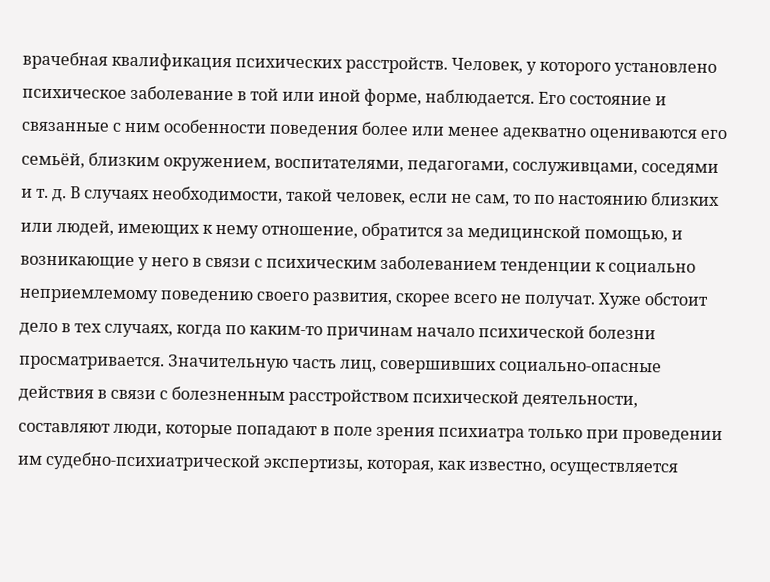врачебная квалификация психических расстройств. Человек, у которого установлено психическое заболевание в той или иной форме, наблюдается. Его состояние и связанные с ним особенности поведения более или менее адекватно оцениваются его семьёй, близким окружением, воспитателями, педагогами, сослуживцами, соседями и т. д. В случаях необходимости, такой человек, если не сам, то по настоянию близких или людей, имеющих к нему отношение, обратится за медицинской помощью, и возникающие у него в связи с психическим заболеванием тенденции к социально неприемлемому поведению своего развития, скорее всего не получат. Хуже обстоит дело в тех случаях, когда по каким-то причинам начало психической болезни просматривается. Значительную часть лиц, совершивших социально-опасные действия в связи с болезненным расстройством психической деятельности, составляют люди, которые попадают в поле зрения психиатра только при проведении им судебно-психиатрической экспертизы, которая, как известно, осуществляется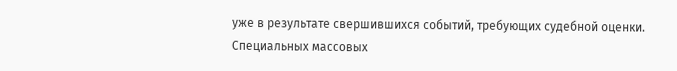уже в результате свершившихся событий, требующих судебной оценки. Специальных массовых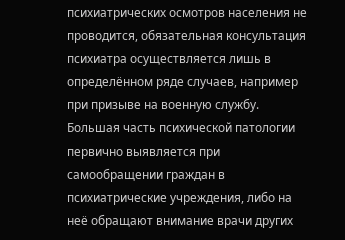психиатрических осмотров населения не проводится, обязательная консультация психиатра осуществляется лишь в определённом ряде случаев, например при призыве на военную службу. Большая часть психической патологии первично выявляется при самообращении граждан в психиатрические учреждения, либо на неё обращают внимание врачи других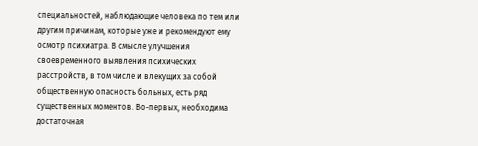специальностей, наблюдающие человека по тем или другим причинам, которые уже и рекомендуют ему осмотр психиатра. В смысле улучшения своевременного выявления психических расстройств, в том числе и влекущих за собой общественную опасность больных, есть ряд существенных моментов. Во-первых, необходима достаточная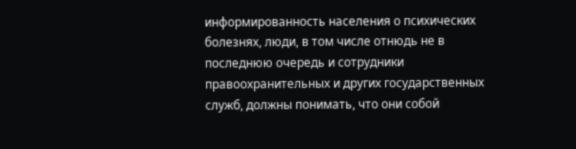информированность населения о психических болезнях, люди, в том числе отнюдь не в последнюю очередь и сотрудники правоохранительных и других государственных служб, должны понимать, что они собой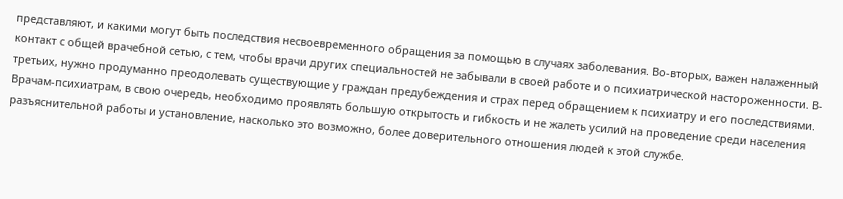представляют, и какими могут быть последствия несвоевременного обращения за помощью в случаях заболевания. Во-вторых, важен налаженный контакт с общей врачебной сетью, с тем, чтобы врачи других специальностей не забывали в своей работе и о психиатрической настороженности. В-третьих, нужно продуманно преодолевать существующие у граждан предубеждения и страх перед обращением к психиатру и его последствиями. Врачам-психиатрам, в свою очередь, необходимо проявлять большую открытость и гибкость и не жалеть усилий на проведение среди населения разъяснительной работы и установление, насколько это возможно, более доверительного отношения людей к этой службе.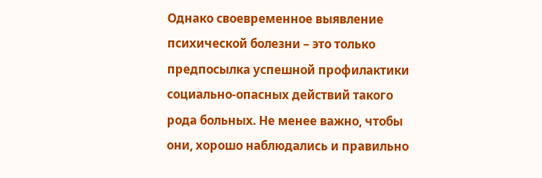Однако своевременное выявление психической болезни – это только предпосылка успешной профилактики социально-опасных действий такого рода больных. Не менее важно, чтобы они, хорошо наблюдались и правильно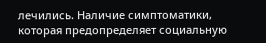лечились. Наличие симптоматики, которая предопределяет социальную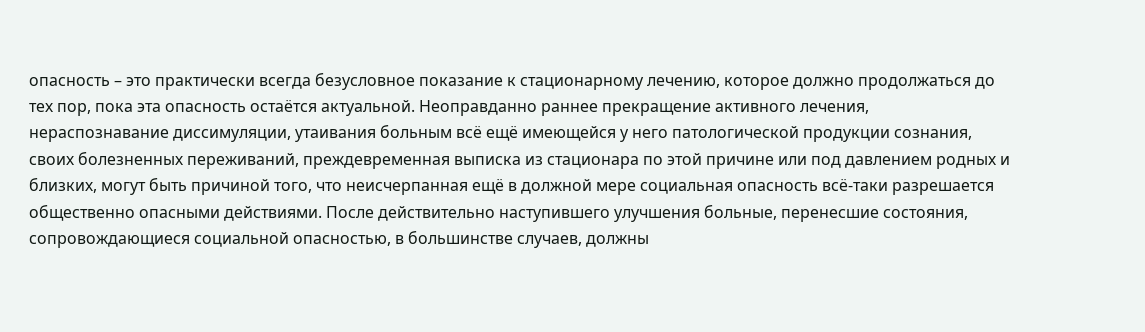опасность – это практически всегда безусловное показание к стационарному лечению, которое должно продолжаться до тех пор, пока эта опасность остаётся актуальной. Неоправданно раннее прекращение активного лечения, нераспознавание диссимуляции, утаивания больным всё ещё имеющейся у него патологической продукции сознания, своих болезненных переживаний, преждевременная выписка из стационара по этой причине или под давлением родных и близких, могут быть причиной того, что неисчерпанная ещё в должной мере социальная опасность всё-таки разрешается общественно опасными действиями. После действительно наступившего улучшения больные, перенесшие состояния, сопровождающиеся социальной опасностью, в большинстве случаев, должны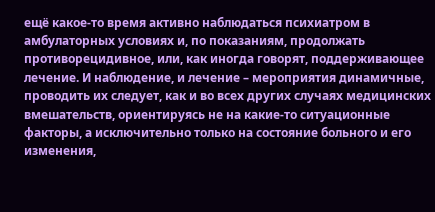ещё какое-то время активно наблюдаться психиатром в амбулаторных условиях и, по показаниям, продолжать противорецидивное, или, как иногда говорят, поддерживающее лечение. И наблюдение, и лечение – мероприятия динамичные, проводить их следует, как и во всех других случаях медицинских вмешательств, ориентируясь не на какие-то ситуационные факторы, а исключительно только на состояние больного и его изменения,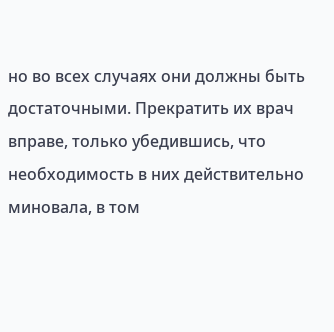но во всех случаях они должны быть достаточными. Прекратить их врач вправе, только убедившись, что необходимость в них действительно миновала, в том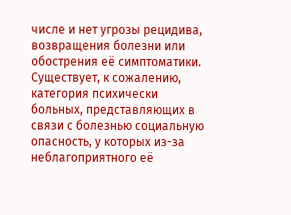числе и нет угрозы рецидива, возвращения болезни или обострения её симптоматики.
Существует, к сожалению, категория психически больных, представляющих в связи с болезнью социальную опасность, у которых из-за неблагоприятного её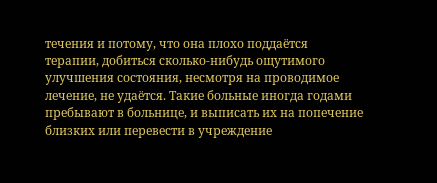течения и потому, что она плохо поддаётся терапии, добиться сколько-нибудь ощутимого улучшения состояния, несмотря на проводимое лечение, не удаётся. Такие больные иногда годами пребывают в больнице, и выписать их на попечение близких или перевести в учреждение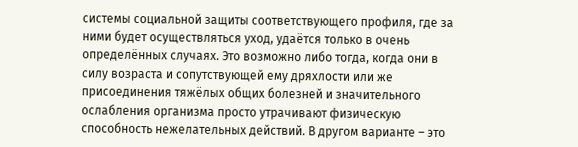системы социальной защиты соответствующего профиля, где за ними будет осуществляться уход, удаётся только в очень определённых случаях. Это возможно либо тогда, когда они в силу возраста и сопутствующей ему дряхлости или же присоединения тяжёлых общих болезней и значительного ослабления организма просто утрачивают физическую способность нежелательных действий. В другом варианте – это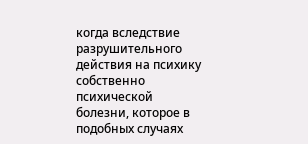когда вследствие разрушительного действия на психику собственно психической болезни, которое в подобных случаях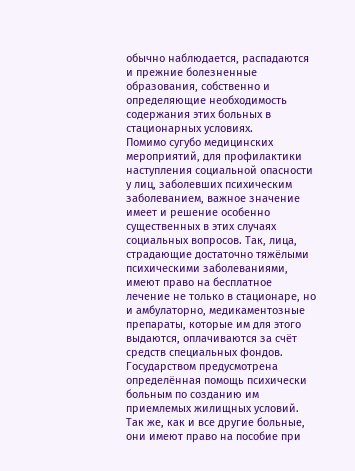обычно наблюдается, распадаются и прежние болезненные образования, собственно и определяющие необходимость содержания этих больных в стационарных условиях.
Помимо сугубо медицинских мероприятий, для профилактики наступления социальной опасности у лиц, заболевших психическим заболеванием, важное значение имеет и решение особенно существенных в этих случаях социальных вопросов. Так, лица, страдающие достаточно тяжёлыми психическими заболеваниями, имеют право на бесплатное лечение не только в стационаре, но и амбулаторно, медикаментозные препараты, которые им для этого выдаются, оплачиваются за счёт средств специальных фондов. Государством предусмотрена определённая помощь психически больным по созданию им приемлемых жилищных условий. Так же, как и все другие больные, они имеют право на пособие при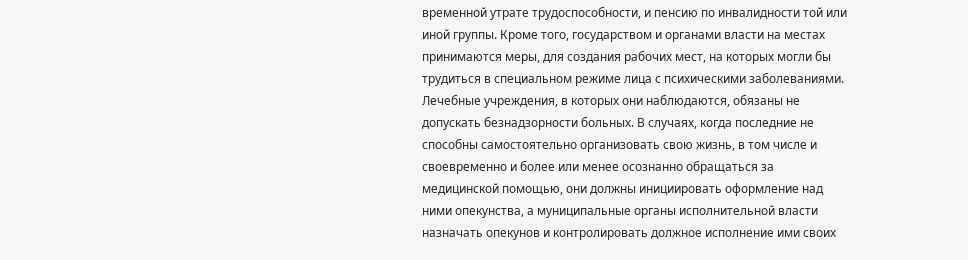временной утрате трудоспособности, и пенсию по инвалидности той или иной группы. Кроме того, государством и органами власти на местах принимаются меры, для создания рабочих мест, на которых могли бы трудиться в специальном режиме лица с психическими заболеваниями. Лечебные учреждения, в которых они наблюдаются, обязаны не допускать безнадзорности больных. В случаях, когда последние не способны самостоятельно организовать свою жизнь, в том числе и своевременно и более или менее осознанно обращаться за медицинской помощью, они должны инициировать оформление над ними опекунства, а муниципальные органы исполнительной власти назначать опекунов и контролировать должное исполнение ими своих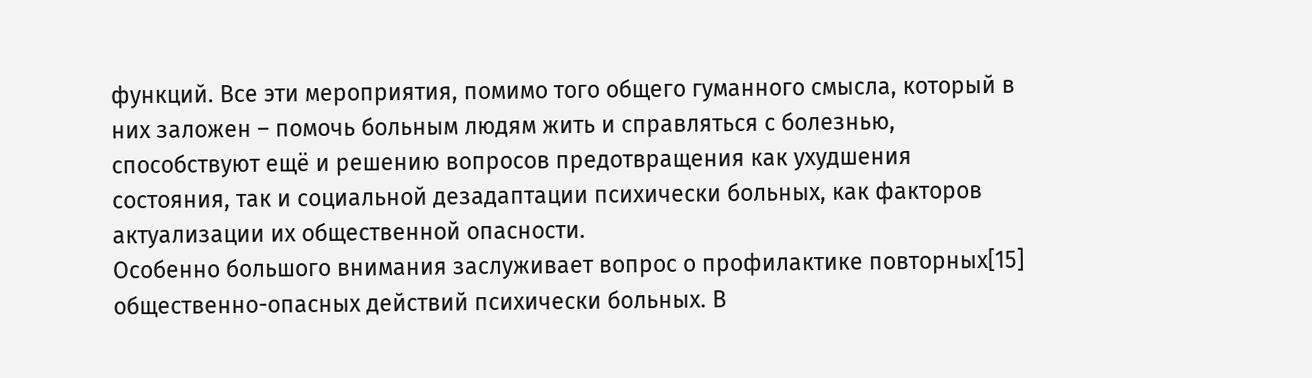функций. Все эти мероприятия, помимо того общего гуманного смысла, который в них заложен – помочь больным людям жить и справляться с болезнью, способствуют ещё и решению вопросов предотвращения как ухудшения состояния, так и социальной дезадаптации психически больных, как факторов актуализации их общественной опасности.
Особенно большого внимания заслуживает вопрос о профилактике повторных[15] общественно-опасных действий психически больных. В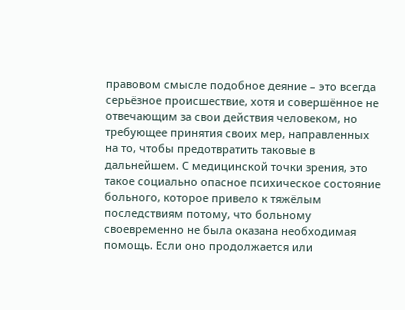правовом смысле подобное деяние – это всегда серьёзное происшествие, хотя и совершённое не отвечающим за свои действия человеком, но требующее принятия своих мер, направленных на то, чтобы предотвратить таковые в дальнейшем. С медицинской точки зрения, это такое социально опасное психическое состояние больного, которое привело к тяжёлым последствиям потому, что больному своевременно не была оказана необходимая помощь. Если оно продолжается или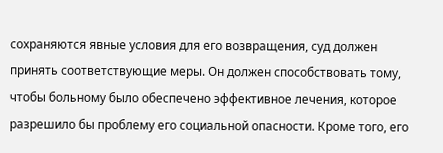сохраняются явные условия для его возвращения, суд должен принять соответствующие меры. Он должен способствовать тому, чтобы больному было обеспечено эффективное лечения, которое разрешило бы проблему его социальной опасности. Кроме того, его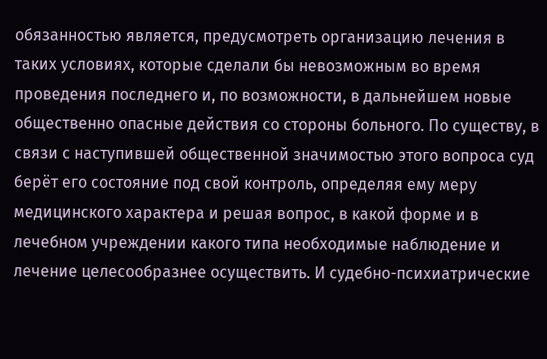обязанностью является, предусмотреть организацию лечения в таких условиях, которые сделали бы невозможным во время проведения последнего и, по возможности, в дальнейшем новые общественно опасные действия со стороны больного. По существу, в связи с наступившей общественной значимостью этого вопроса суд берёт его состояние под свой контроль, определяя ему меру медицинского характера и решая вопрос, в какой форме и в лечебном учреждении какого типа необходимые наблюдение и лечение целесообразнее осуществить. И судебно-психиатрические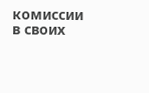комиссии в своих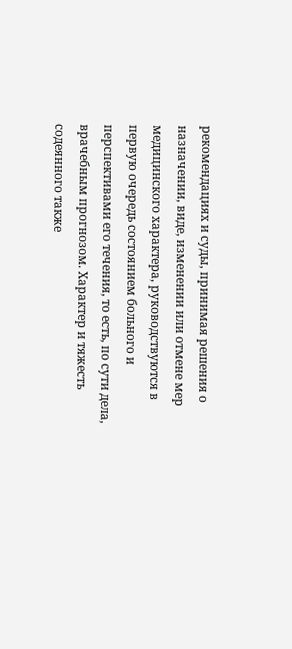рекомендациях и суды, принимая решения о назначении, виде, изменении или отмене мер медицинского характера, руководствуются в первую очередь состоянием больного и перспективами его течения, то есть, по сути дела, врачебным прогнозом. Характер и тяжесть содеянного также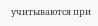учитываются при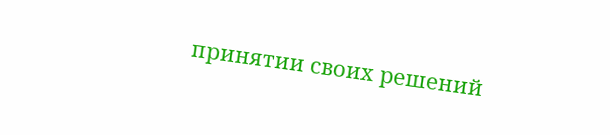принятии своих решений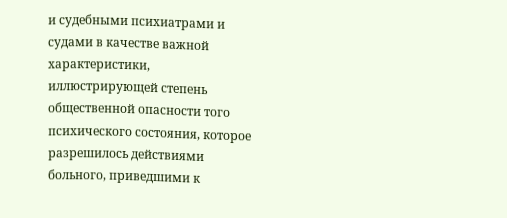и судебными психиатрами и судами в качестве важной характеристики, иллюстрирующей степень общественной опасности того психического состояния, которое разрешилось действиями больного, приведшими к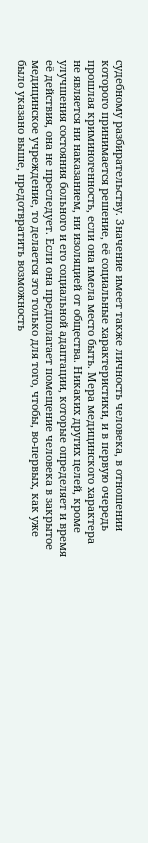судебному разбирательству. Значение имеет также личность человека, в отношении которого принимается решение, её социальные характеристики, и в первую очередь прошлая криминогенность, если она имела место быть. Мера медицинского характера не является ни наказанием, ни изоляцией от общества. Никаких других целей, кроме улучшения состояния больного и его социальной адаптации, которые определяет и время её действия, она не преследует. Если она предполагает помещение человека в закрытое медицинское учреждение, то делается это только для того, чтобы, во-первых, как уже было указано выше, предотвратить возможность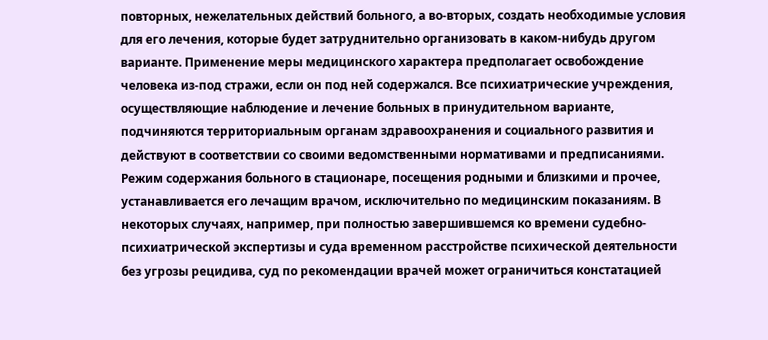повторных, нежелательных действий больного, а во-вторых, создать необходимые условия для его лечения, которые будет затруднительно организовать в каком-нибудь другом варианте. Применение меры медицинского характера предполагает освобождение человека из-под стражи, если он под ней содержался. Все психиатрические учреждения, осуществляющие наблюдение и лечение больных в принудительном варианте, подчиняются территориальным органам здравоохранения и социального развития и действуют в соответствии со своими ведомственными нормативами и предписаниями. Режим содержания больного в стационаре, посещения родными и близкими и прочее, устанавливается его лечащим врачом, исключительно по медицинским показаниям. В некоторых случаях, например, при полностью завершившемся ко времени судебно-психиатрической экспертизы и суда временном расстройстве психической деятельности без угрозы рецидива, суд по рекомендации врачей может ограничиться констатацией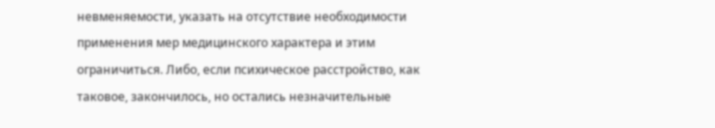невменяемости, указать на отсутствие необходимости применения мер медицинского характера и этим ограничиться. Либо, если психическое расстройство, как таковое, закончилось, но остались незначительные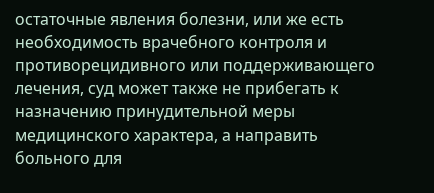остаточные явления болезни, или же есть необходимость врачебного контроля и противорецидивного или поддерживающего лечения, суд может также не прибегать к назначению принудительной меры медицинского характера, а направить больного для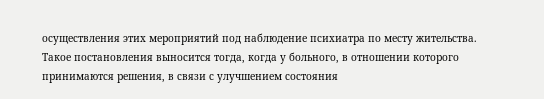осуществления этих мероприятий под наблюдение психиатра по месту жительства. Такое постановления выносится тогда, когда у больного, в отношении которого принимаются решения, в связи с улучшением состояния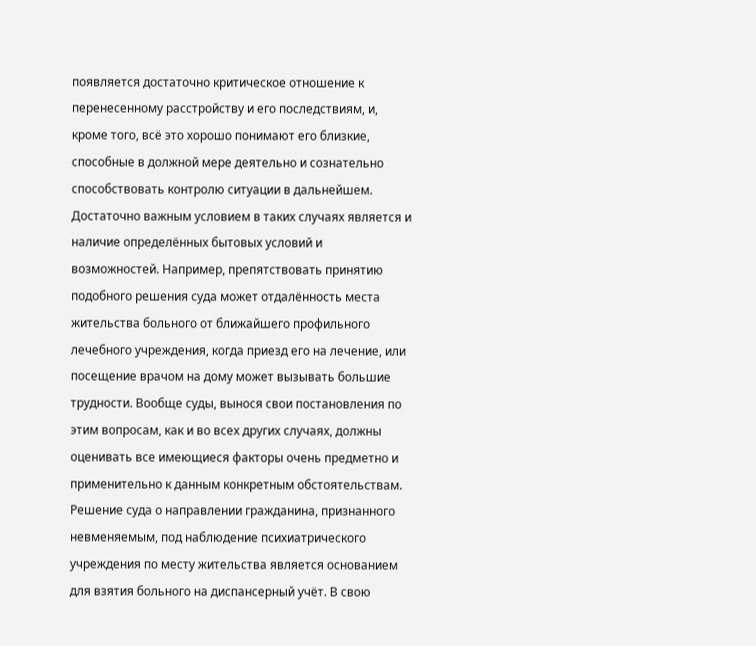появляется достаточно критическое отношение к перенесенному расстройству и его последствиям, и, кроме того, всё это хорошо понимают его близкие, способные в должной мере деятельно и сознательно способствовать контролю ситуации в дальнейшем. Достаточно важным условием в таких случаях является и наличие определённых бытовых условий и возможностей. Например, препятствовать принятию подобного решения суда может отдалённость места жительства больного от ближайшего профильного лечебного учреждения, когда приезд его на лечение, или посещение врачом на дому может вызывать большие трудности. Вообще суды, вынося свои постановления по этим вопросам, как и во всех других случаях, должны оценивать все имеющиеся факторы очень предметно и применительно к данным конкретным обстоятельствам. Решение суда о направлении гражданина, признанного невменяемым, под наблюдение психиатрического учреждения по месту жительства является основанием для взятия больного на диспансерный учёт. В свою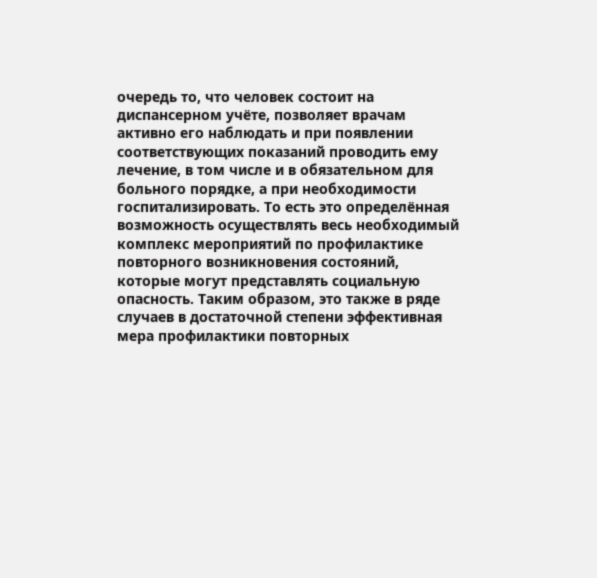очередь то, что человек состоит на диспансерном учёте, позволяет врачам активно его наблюдать и при появлении соответствующих показаний проводить ему лечение, в том числе и в обязательном для больного порядке, а при необходимости госпитализировать. То есть это определённая возможность осуществлять весь необходимый комплекс мероприятий по профилактике повторного возникновения состояний, которые могут представлять социальную опасность. Таким образом, это также в ряде случаев в достаточной степени эффективная мера профилактики повторных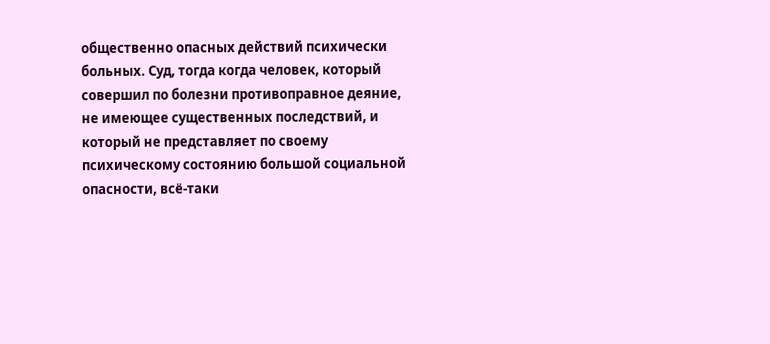общественно опасных действий психически больных. Суд, тогда когда человек, который совершил по болезни противоправное деяние, не имеющее существенных последствий, и который не представляет по своему психическому состоянию большой социальной опасности, всё-таки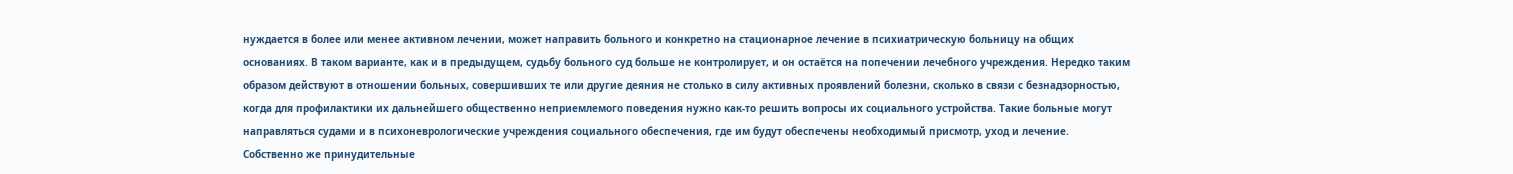нуждается в более или менее активном лечении, может направить больного и конкретно на стационарное лечение в психиатрическую больницу на общих основаниях. В таком варианте, как и в предыдущем, судьбу больного суд больше не контролирует, и он остаётся на попечении лечебного учреждения. Нередко таким образом действуют в отношении больных, совершивших те или другие деяния не столько в силу активных проявлений болезни, сколько в связи с безнадзорностью, когда для профилактики их дальнейшего общественно неприемлемого поведения нужно как-то решить вопросы их социального устройства. Такие больные могут направляться судами и в психоневрологические учреждения социального обеспечения, где им будут обеспечены необходимый присмотр, уход и лечение.
Собственно же принудительные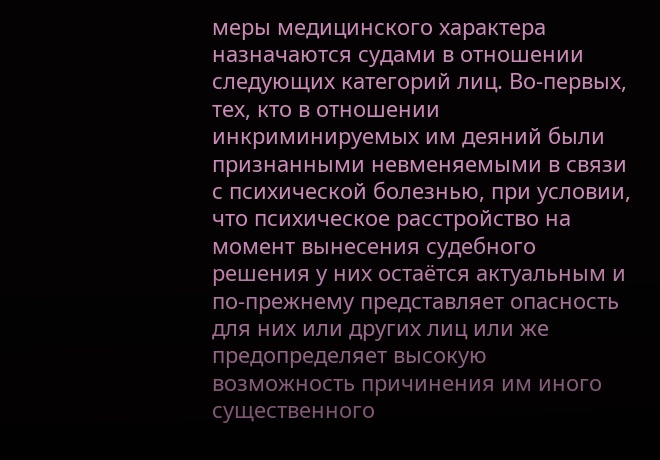меры медицинского характера назначаются судами в отношении следующих категорий лиц. Во-первых, тех, кто в отношении инкриминируемых им деяний были признанными невменяемыми в связи с психической болезнью, при условии, что психическое расстройство на момент вынесения судебного решения у них остаётся актуальным и по-прежнему представляет опасность для них или других лиц или же предопределяет высокую возможность причинения им иного существенного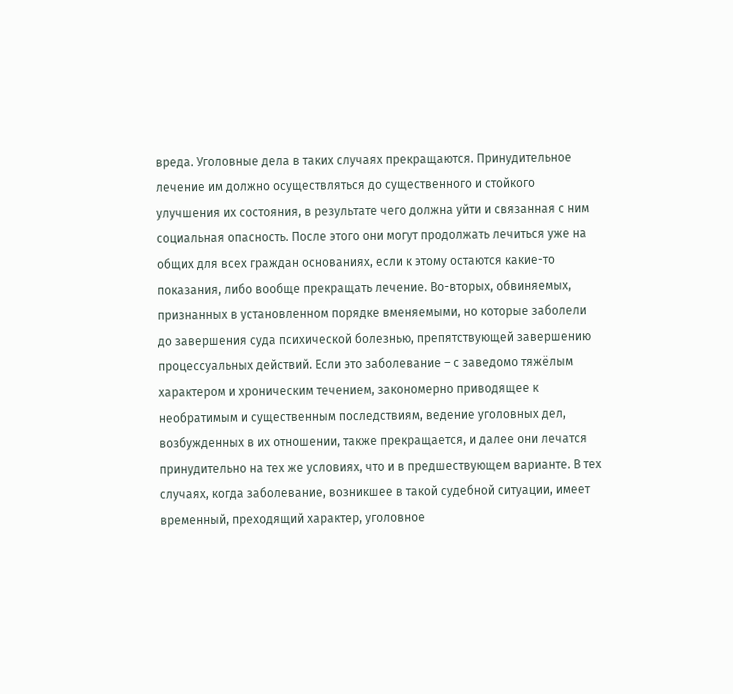вреда. Уголовные дела в таких случаях прекращаются. Принудительное лечение им должно осуществляться до существенного и стойкого улучшения их состояния, в результате чего должна уйти и связанная с ним социальная опасность. После этого они могут продолжать лечиться уже на общих для всех граждан основаниях, если к этому остаются какие-то показания, либо вообще прекращать лечение. Во-вторых, обвиняемых, признанных в установленном порядке вменяемыми, но которые заболели до завершения суда психической болезнью, препятствующей завершению процессуальных действий. Если это заболевание – с заведомо тяжёлым характером и хроническим течением, закономерно приводящее к необратимым и существенным последствиям, ведение уголовных дел, возбужденных в их отношении, также прекращается, и далее они лечатся принудительно на тех же условиях, что и в предшествующем варианте. В тех случаях, когда заболевание, возникшее в такой судебной ситуации, имеет временный, преходящий характер, уголовное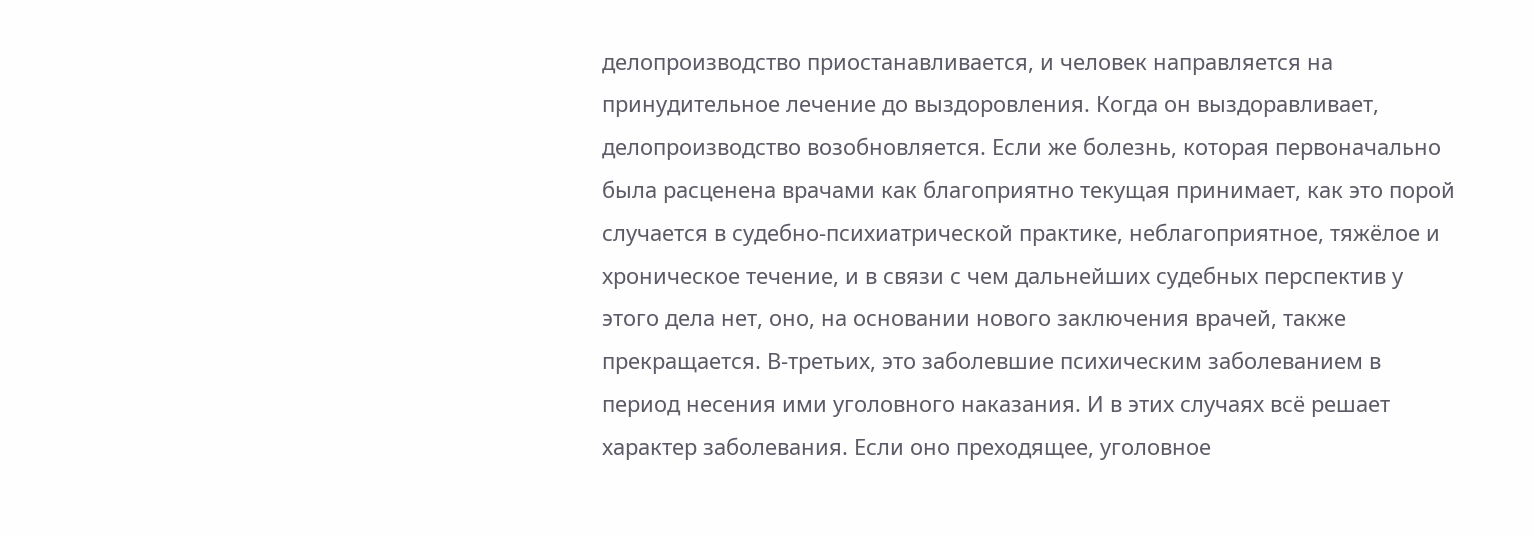делопроизводство приостанавливается, и человек направляется на принудительное лечение до выздоровления. Когда он выздоравливает, делопроизводство возобновляется. Если же болезнь, которая первоначально была расценена врачами как благоприятно текущая принимает, как это порой случается в судебно-психиатрической практике, неблагоприятное, тяжёлое и хроническое течение, и в связи с чем дальнейших судебных перспектив у этого дела нет, оно, на основании нового заключения врачей, также прекращается. В-третьих, это заболевшие психическим заболеванием в период несения ими уголовного наказания. И в этих случаях всё решает характер заболевания. Если оно преходящее, уголовное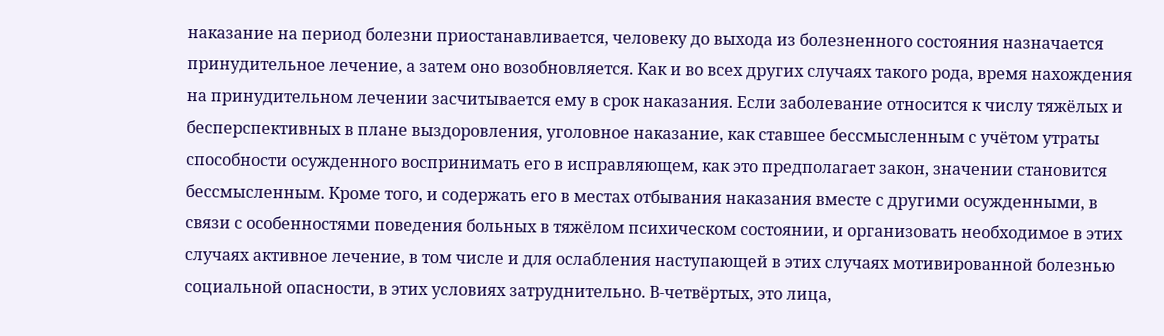наказание на период болезни приостанавливается, человеку до выхода из болезненного состояния назначается принудительное лечение, а затем оно возобновляется. Как и во всех других случаях такого рода, время нахождения на принудительном лечении засчитывается ему в срок наказания. Если заболевание относится к числу тяжёлых и бесперспективных в плане выздоровления, уголовное наказание, как ставшее бессмысленным с учётом утраты способности осужденного воспринимать его в исправляющем, как это предполагает закон, значении становится бессмысленным. Кроме того, и содержать его в местах отбывания наказания вместе с другими осужденными, в связи с особенностями поведения больных в тяжёлом психическом состоянии, и организовать необходимое в этих случаях активное лечение, в том числе и для ослабления наступающей в этих случаях мотивированной болезнью социальной опасности, в этих условиях затруднительно. В-четвёртых, это лица,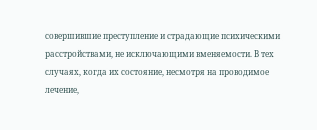совершившие преступление и страдающие психическими расстройствами, не исключающими вменяемости. В тех случаях, когда их состояние, несмотря на проводимое лечение,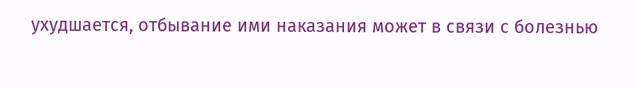ухудшается, отбывание ими наказания может в связи с болезнью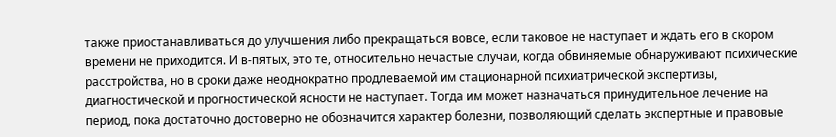также приостанавливаться до улучшения либо прекращаться вовсе, если таковое не наступает и ждать его в скором времени не приходится. И в-пятых, это те, относительно нечастые случаи, когда обвиняемые обнаруживают психические расстройства, но в сроки даже неоднократно продлеваемой им стационарной психиатрической экспертизы, диагностической и прогностической ясности не наступает. Тогда им может назначаться принудительное лечение на период, пока достаточно достоверно не обозначится характер болезни, позволяющий сделать экспертные и правовые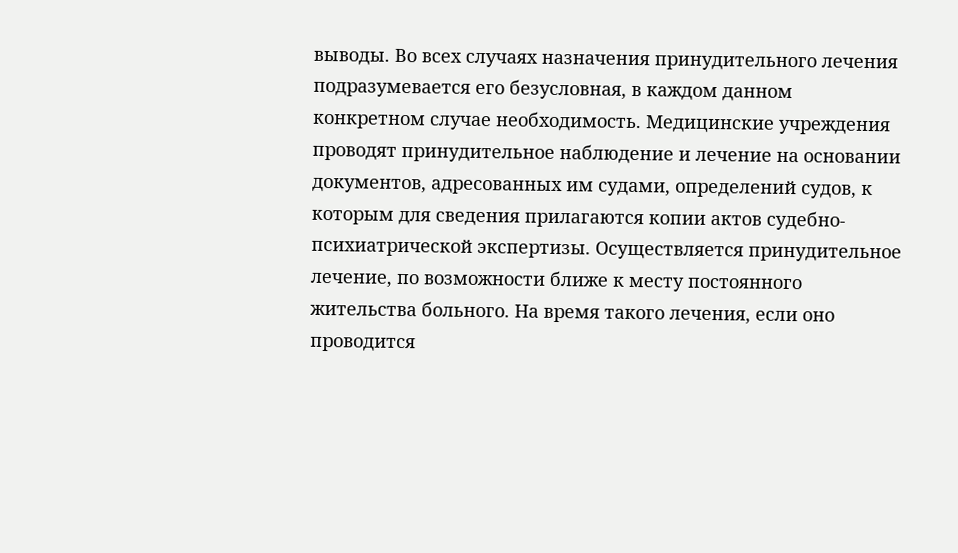выводы. Во всех случаях назначения принудительного лечения подразумевается его безусловная, в каждом данном конкретном случае необходимость. Медицинские учреждения проводят принудительное наблюдение и лечение на основании документов, адресованных им судами, определений судов, к которым для сведения прилагаются копии актов судебно-психиатрической экспертизы. Осуществляется принудительное лечение, по возможности ближе к месту постоянного жительства больного. На время такого лечения, если оно проводится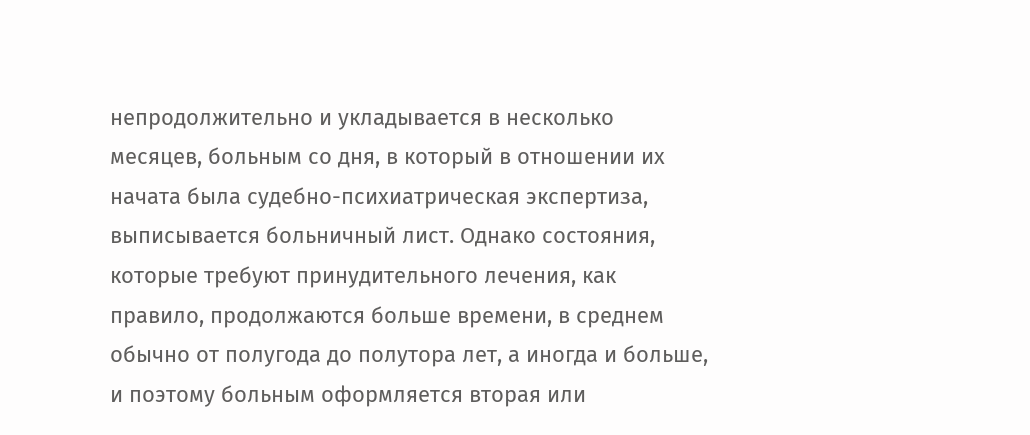непродолжительно и укладывается в несколько месяцев, больным со дня, в который в отношении их начата была судебно-психиатрическая экспертиза, выписывается больничный лист. Однако состояния, которые требуют принудительного лечения, как правило, продолжаются больше времени, в среднем обычно от полугода до полутора лет, а иногда и больше, и поэтому больным оформляется вторая или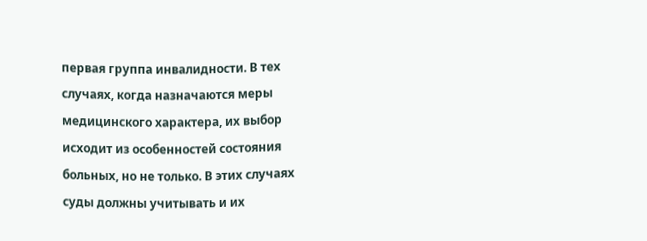первая группа инвалидности. В тех случаях, когда назначаются меры медицинского характера, их выбор исходит из особенностей состояния больных, но не только. В этих случаях суды должны учитывать и их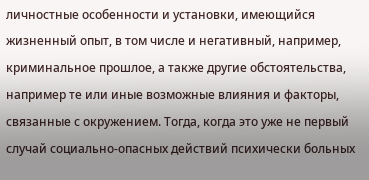личностные особенности и установки, имеющийся жизненный опыт, в том числе и негативный, например, криминальное прошлое, а также другие обстоятельства, например те или иные возможные влияния и факторы, связанные с окружением. Тогда, когда это уже не первый случай социально-опасных действий психически больных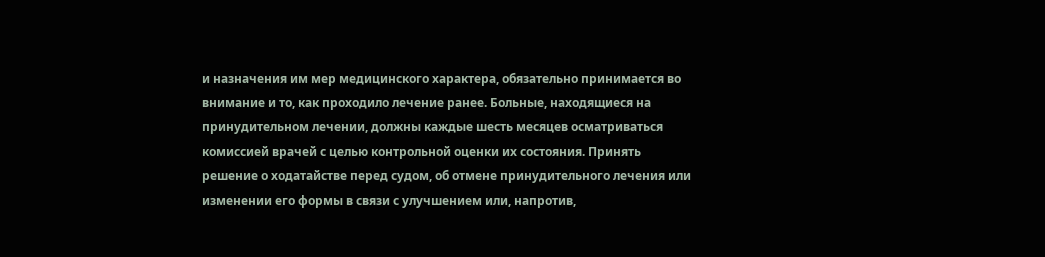и назначения им мер медицинского характера, обязательно принимается во внимание и то, как проходило лечение ранее. Больные, находящиеся на принудительном лечении, должны каждые шесть месяцев осматриваться комиссией врачей с целью контрольной оценки их состояния. Принять решение о ходатайстве перед судом, об отмене принудительного лечения или изменении его формы в связи с улучшением или, напротив,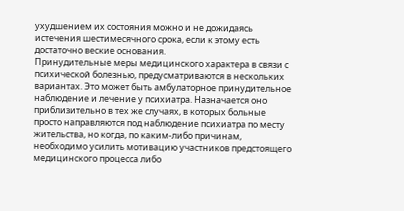ухудшением их состояния можно и не дожидаясь истечения шестимесячного срока, если к этому есть достаточно веские основания.
Принудительные меры медицинского характера в связи с психической болезнью, предусматриваются в нескольких вариантах. Это может быть амбулаторное принудительное наблюдение и лечение у психиатра. Назначается оно приблизительно в тех же случаях, в которых больные просто направляются под наблюдение психиатра по месту жительства, но когда, по каким-либо причинам, необходимо усилить мотивацию участников предстоящего медицинского процесса либо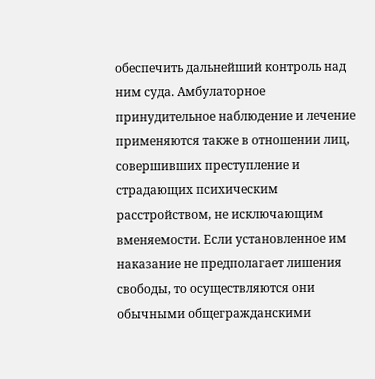обеспечить дальнейший контроль над ним суда. Амбулаторное принудительное наблюдение и лечение применяются также в отношении лиц, совершивших преступление и страдающих психическим расстройством, не исключающим вменяемости. Если установленное им наказание не предполагает лишения свободы, то осуществляются они обычными общегражданскими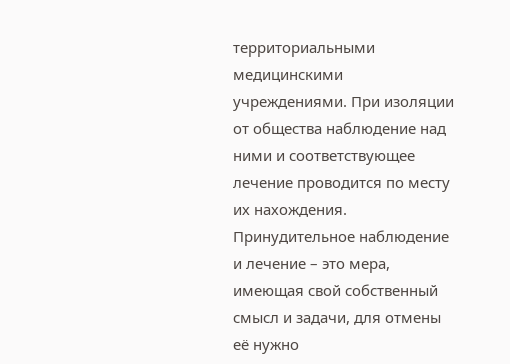территориальными медицинскими учреждениями. При изоляции от общества наблюдение над ними и соответствующее лечение проводится по месту их нахождения. Принудительное наблюдение и лечение – это мера, имеющая свой собственный смысл и задачи, для отмены её нужно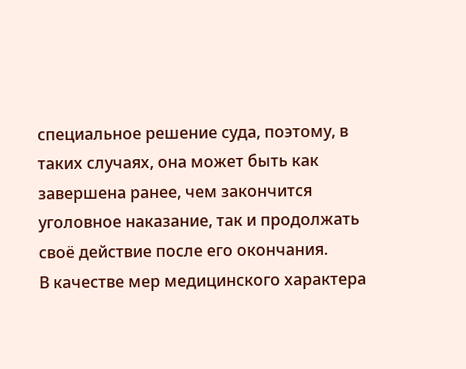специальное решение суда, поэтому, в таких случаях, она может быть как завершена ранее, чем закончится уголовное наказание, так и продолжать своё действие после его окончания.
В качестве мер медицинского характера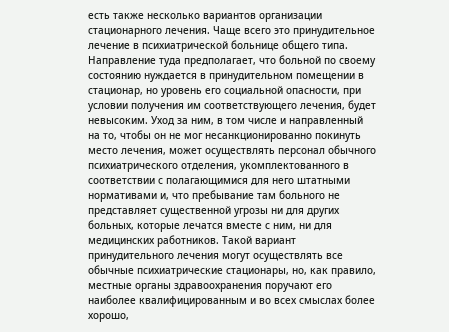есть также несколько вариантов организации стационарного лечения. Чаще всего это принудительное лечение в психиатрической больнице общего типа. Направление туда предполагает, что больной по своему состоянию нуждается в принудительном помещении в стационар, но уровень его социальной опасности, при условии получения им соответствующего лечения, будет невысоким. Уход за ним, в том числе и направленный на то, чтобы он не мог несанкционированно покинуть место лечения, может осуществлять персонал обычного психиатрического отделения, укомплектованного в соответствии с полагающимися для него штатными нормативами и, что пребывание там больного не представляет существенной угрозы ни для других больных, которые лечатся вместе с ним, ни для медицинских работников. Такой вариант принудительного лечения могут осуществлять все обычные психиатрические стационары, но, как правило, местные органы здравоохранения поручают его наиболее квалифицированным и во всех смыслах более хорошо,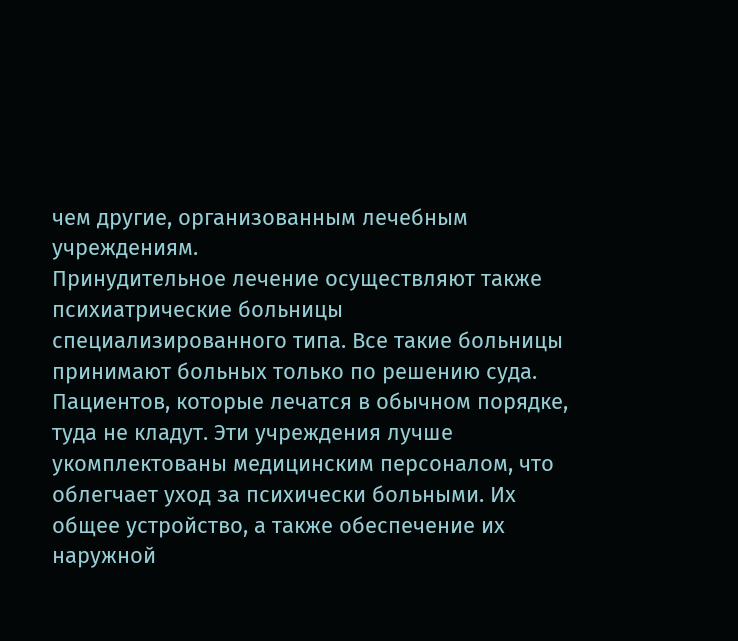чем другие, организованным лечебным учреждениям.
Принудительное лечение осуществляют также психиатрические больницы специализированного типа. Все такие больницы принимают больных только по решению суда. Пациентов, которые лечатся в обычном порядке, туда не кладут. Эти учреждения лучше укомплектованы медицинским персоналом, что облегчает уход за психически больными. Их общее устройство, а также обеспечение их наружной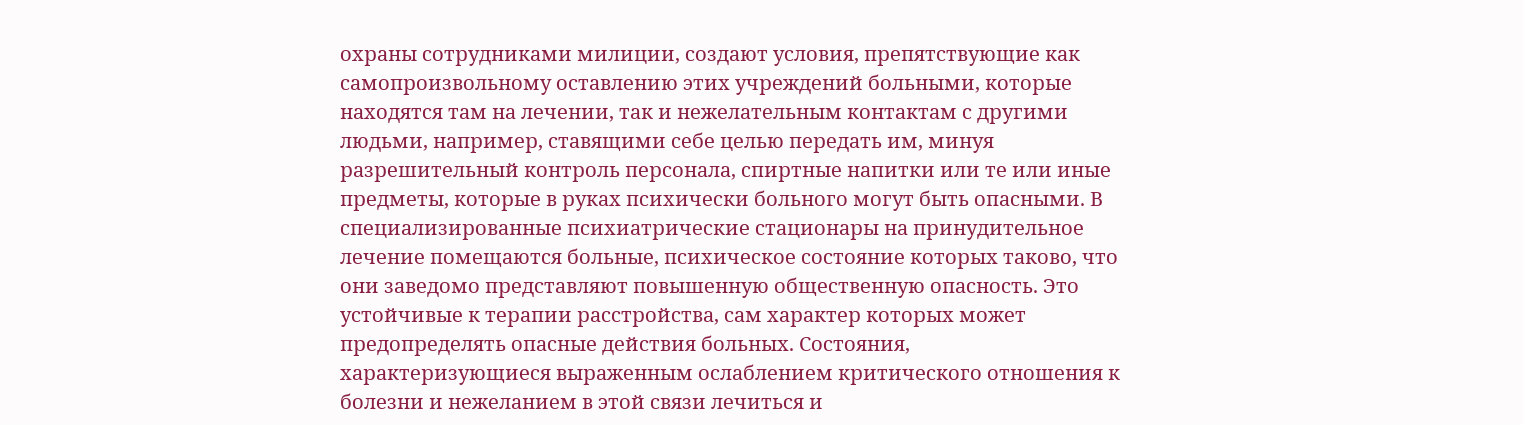охраны сотрудниками милиции, создают условия, препятствующие как самопроизвольному оставлению этих учреждений больными, которые находятся там на лечении, так и нежелательным контактам с другими людьми, например, ставящими себе целью передать им, минуя разрешительный контроль персонала, спиртные напитки или те или иные предметы, которые в руках психически больного могут быть опасными. В специализированные психиатрические стационары на принудительное лечение помещаются больные, психическое состояние которых таково, что они заведомо представляют повышенную общественную опасность. Это устойчивые к терапии расстройства, сам характер которых может предопределять опасные действия больных. Состояния, характеризующиеся выраженным ослаблением критического отношения к болезни и нежеланием в этой связи лечиться и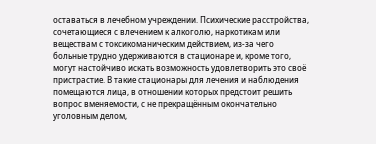оставаться в лечебном учреждении. Психические расстройства, сочетающиеся с влечением к алкоголю, наркотикам или веществам с токсикоманическим действием, из-за чего больные трудно удерживаются в стационаре и, кроме того, могут настойчиво искать возможность удовлетворить это своё пристрастие. В такие стационары для лечения и наблюдения помещаются лица, в отношении которых предстоит решить вопрос вменяемости, с не прекращённым окончательно уголовным делом,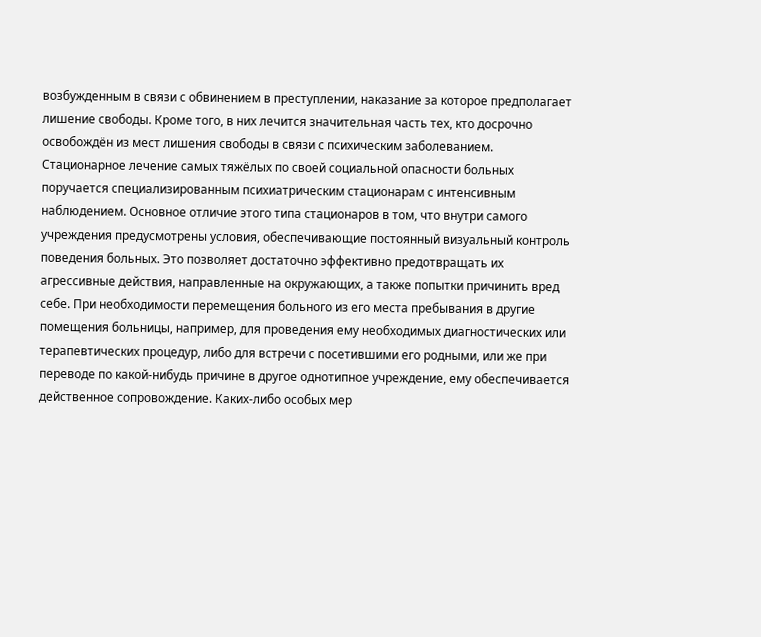возбужденным в связи с обвинением в преступлении, наказание за которое предполагает лишение свободы. Кроме того, в них лечится значительная часть тех, кто досрочно освобождён из мест лишения свободы в связи с психическим заболеванием.
Стационарное лечение самых тяжёлых по своей социальной опасности больных поручается специализированным психиатрическим стационарам с интенсивным наблюдением. Основное отличие этого типа стационаров в том, что внутри самого учреждения предусмотрены условия, обеспечивающие постоянный визуальный контроль поведения больных. Это позволяет достаточно эффективно предотвращать их агрессивные действия, направленные на окружающих, а также попытки причинить вред себе. При необходимости перемещения больного из его места пребывания в другие помещения больницы, например, для проведения ему необходимых диагностических или терапевтических процедур, либо для встречи с посетившими его родными, или же при переводе по какой-нибудь причине в другое однотипное учреждение, ему обеспечивается действенное сопровождение. Каких-либо особых мер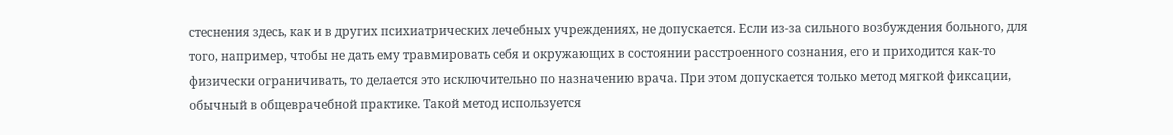стеснения здесь, как и в других психиатрических лечебных учреждениях, не допускается. Если из-за сильного возбуждения больного, для того, например, чтобы не дать ему травмировать себя и окружающих в состоянии расстроенного сознания, его и приходится как-то физически ограничивать, то делается это исключительно по назначению врача. При этом допускается только метод мягкой фиксации, обычный в общеврачебной практике. Такой метод используется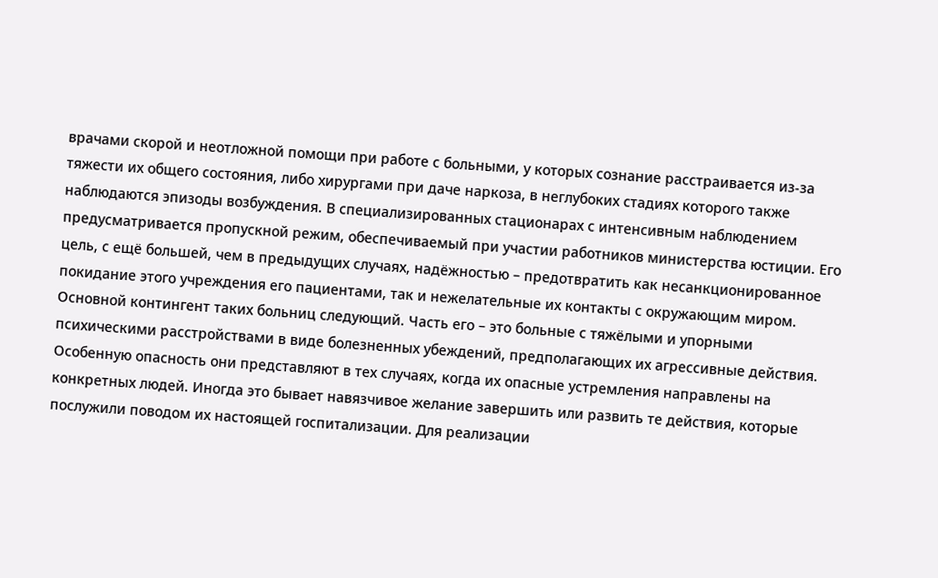врачами скорой и неотложной помощи при работе с больными, у которых сознание расстраивается из-за тяжести их общего состояния, либо хирургами при даче наркоза, в неглубоких стадиях которого также наблюдаются эпизоды возбуждения. В специализированных стационарах с интенсивным наблюдением предусматривается пропускной режим, обеспечиваемый при участии работников министерства юстиции. Его цель, с ещё большей, чем в предыдущих случаях, надёжностью – предотвратить как несанкционированное покидание этого учреждения его пациентами, так и нежелательные их контакты с окружающим миром. Основной контингент таких больниц следующий. Часть его – это больные с тяжёлыми и упорными психическими расстройствами в виде болезненных убеждений, предполагающих их агрессивные действия. Особенную опасность они представляют в тех случаях, когда их опасные устремления направлены на конкретных людей. Иногда это бывает навязчивое желание завершить или развить те действия, которые послужили поводом их настоящей госпитализации. Для реализации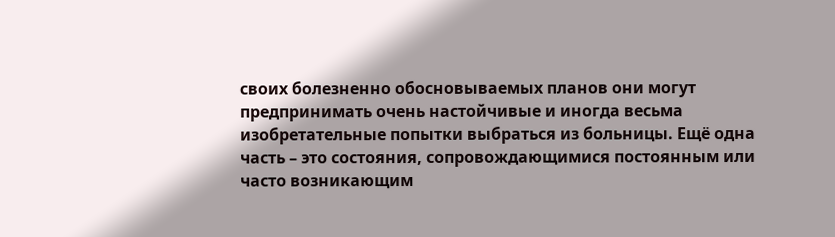своих болезненно обосновываемых планов они могут предпринимать очень настойчивые и иногда весьма изобретательные попытки выбраться из больницы. Ещё одна часть – это состояния, сопровождающимися постоянным или часто возникающим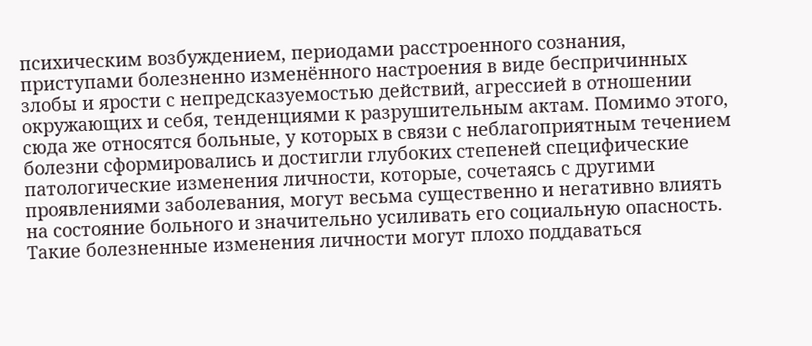психическим возбуждением, периодами расстроенного сознания, приступами болезненно изменённого настроения в виде беспричинных злобы и ярости с непредсказуемостью действий, агрессией в отношении окружающих и себя, тенденциями к разрушительным актам. Помимо этого, сюда же относятся больные, у которых в связи с неблагоприятным течением болезни сформировались и достигли глубоких степеней специфические патологические изменения личности, которые, сочетаясь с другими проявлениями заболевания, могут весьма существенно и негативно влиять на состояние больного и значительно усиливать его социальную опасность. Такие болезненные изменения личности могут плохо поддаваться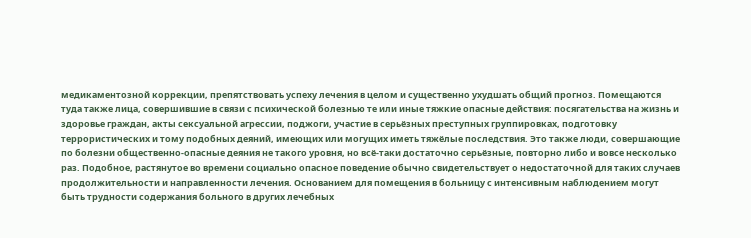медикаментозной коррекции, препятствовать успеху лечения в целом и существенно ухудшать общий прогноз. Помещаются туда также лица, совершившие в связи с психической болезнью те или иные тяжкие опасные действия: посягательства на жизнь и здоровье граждан, акты сексуальной агрессии, поджоги, участие в серьёзных преступных группировках, подготовку террористических и тому подобных деяний, имеющих или могущих иметь тяжёлые последствия. Это также люди, совершающие по болезни общественно-опасные деяния не такого уровня, но всё-таки достаточно серьёзные, повторно либо и вовсе несколько раз. Подобное, растянутое во времени социально опасное поведение обычно свидетельствует о недостаточной для таких случаев продолжительности и направленности лечения. Основанием для помещения в больницу с интенсивным наблюдением могут быть трудности содержания больного в других лечебных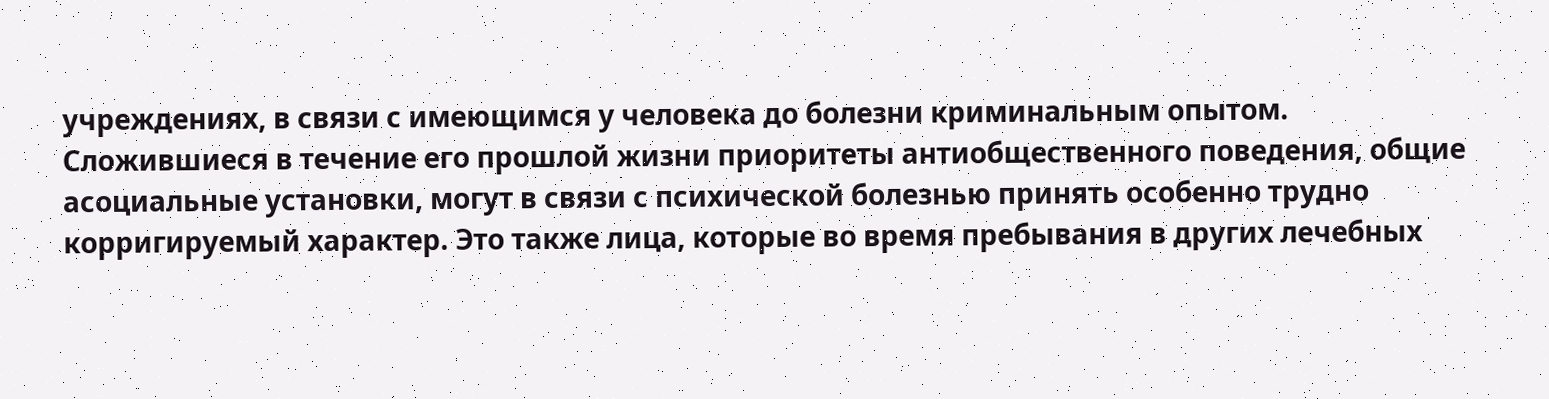учреждениях, в связи с имеющимся у человека до болезни криминальным опытом. Сложившиеся в течение его прошлой жизни приоритеты антиобщественного поведения, общие асоциальные установки, могут в связи с психической болезнью принять особенно трудно корригируемый характер. Это также лица, которые во время пребывания в других лечебных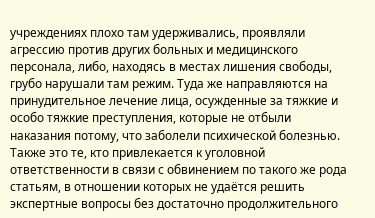учреждениях плохо там удерживались, проявляли агрессию против других больных и медицинского персонала, либо, находясь в местах лишения свободы, грубо нарушали там режим. Туда же направляются на принудительное лечение лица, осужденные за тяжкие и особо тяжкие преступления, которые не отбыли наказания потому, что заболели психической болезнью. Также это те, кто привлекается к уголовной ответственности в связи с обвинением по такого же рода статьям, в отношении которых не удаётся решить экспертные вопросы без достаточно продолжительного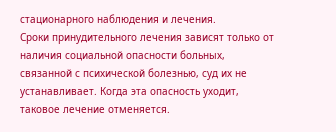стационарного наблюдения и лечения.
Сроки принудительного лечения зависят только от наличия социальной опасности больных, связанной с психической болезнью, суд их не устанавливает. Когда эта опасность уходит, таковое лечение отменяется.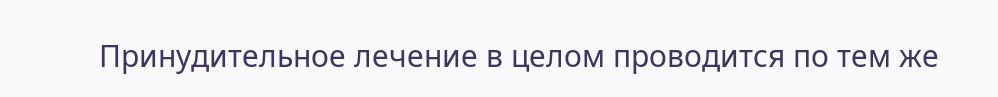Принудительное лечение в целом проводится по тем же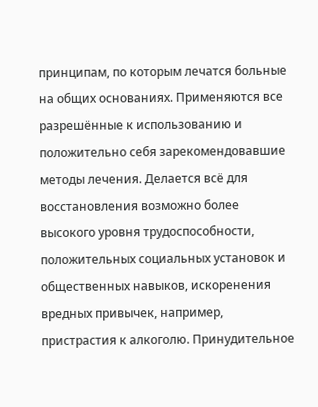принципам, по которым лечатся больные на общих основаниях. Применяются все разрешённые к использованию и положительно себя зарекомендовавшие методы лечения. Делается всё для восстановления возможно более высокого уровня трудоспособности, положительных социальных установок и общественных навыков, искоренения вредных привычек, например, пристрастия к алкоголю. Принудительное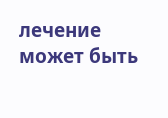лечение может быть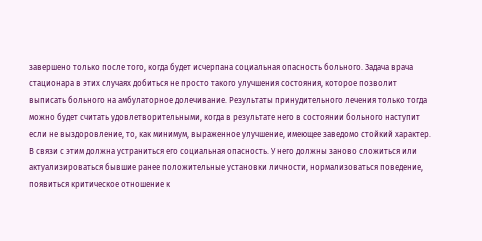завершено только после того, когда будет исчерпана социальная опасность больного. Задача врача стационара в этих случаях добиться не просто такого улучшения состояния, которое позволит выписать больного на амбулаторное долечивание. Результаты принудительного лечения только тогда можно будет считать удовлетворительными, когда в результате него в состоянии больного наступит если не выздоровление, то, как минимум, выраженное улучшение, имеющее заведомо стойкий характер. В связи с этим должна устраниться его социальная опасность. У него должны заново сложиться или актуализироваться бывшие ранее положительные установки личности, нормализоваться поведение, появиться критическое отношение к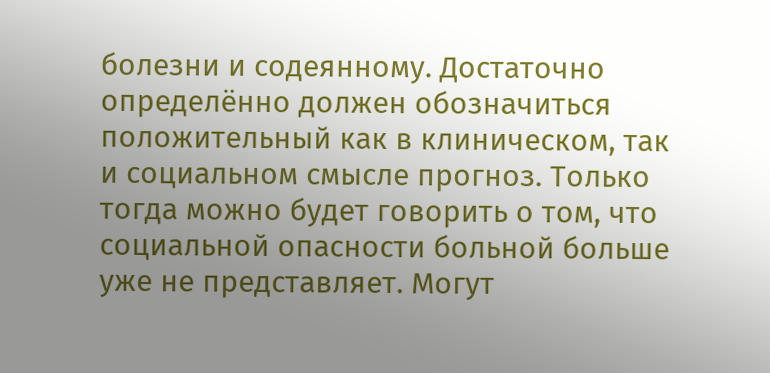болезни и содеянному. Достаточно определённо должен обозначиться положительный как в клиническом, так и социальном смысле прогноз. Только тогда можно будет говорить о том, что социальной опасности больной больше уже не представляет. Могут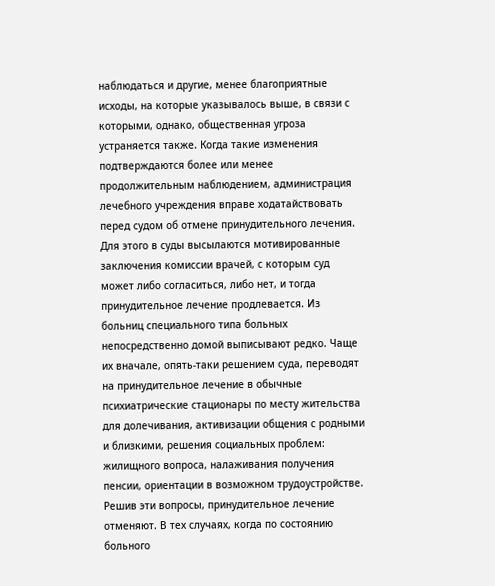наблюдаться и другие, менее благоприятные исходы, на которые указывалось выше, в связи с которыми, однако, общественная угроза устраняется также. Когда такие изменения подтверждаются более или менее продолжительным наблюдением, администрация лечебного учреждения вправе ходатайствовать перед судом об отмене принудительного лечения. Для этого в суды высылаются мотивированные заключения комиссии врачей, с которым суд может либо согласиться, либо нет, и тогда принудительное лечение продлевается. Из больниц специального типа больных непосредственно домой выписывают редко. Чаще их вначале, опять-таки решением суда, переводят на принудительное лечение в обычные психиатрические стационары по месту жительства для долечивания, активизации общения с родными и близкими, решения социальных проблем: жилищного вопроса, налаживания получения пенсии, ориентации в возможном трудоустройстве. Решив эти вопросы, принудительное лечение отменяют. В тех случаях, когда по состоянию больного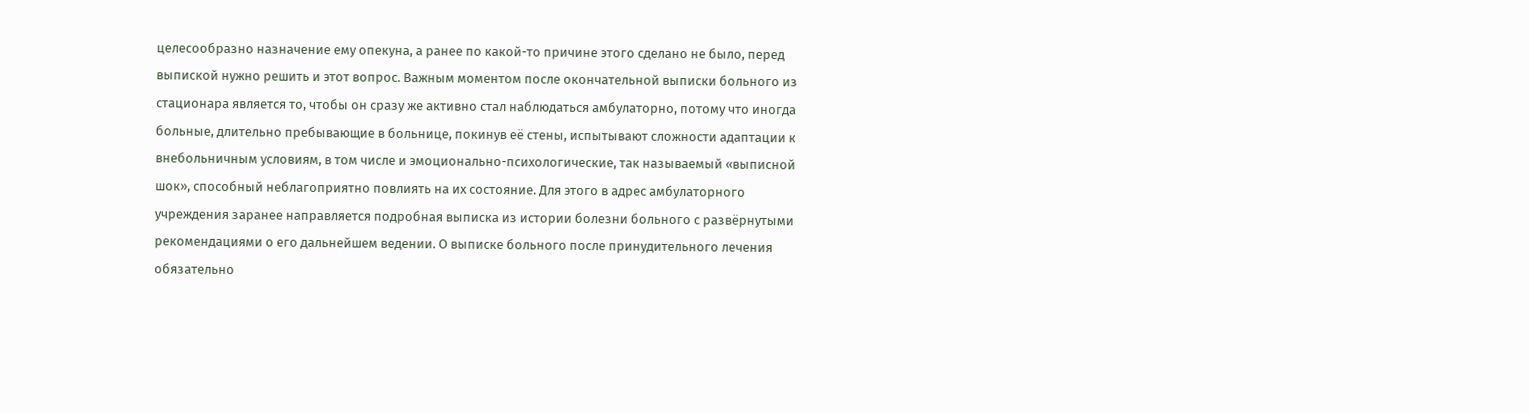целесообразно назначение ему опекуна, а ранее по какой-то причине этого сделано не было, перед выпиской нужно решить и этот вопрос. Важным моментом после окончательной выписки больного из стационара является то, чтобы он сразу же активно стал наблюдаться амбулаторно, потому что иногда больные, длительно пребывающие в больнице, покинув её стены, испытывают сложности адаптации к внебольничным условиям, в том числе и эмоционально-психологические, так называемый «выписной шок», способный неблагоприятно повлиять на их состояние. Для этого в адрес амбулаторного учреждения заранее направляется подробная выписка из истории болезни больного с развёрнутыми рекомендациями о его дальнейшем ведении. О выписке больного после принудительного лечения обязательно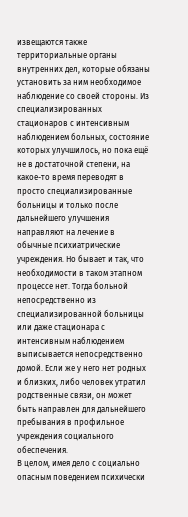извещаются также территориальные органы внутренних дел, которые обязаны установить за ним необходимое наблюдение со своей стороны. Из специализированных стационаров с интенсивным наблюдением больных, состояние которых улучшилось, но пока ещё не в достаточной степени, на какое-то время переводят в просто специализированные больницы и только после дальнейшего улучшения направляют на лечение в обычные психиатрические учреждения. Но бывает и так, что необходимости в таком этапном процессе нет. Тогда больной непосредственно из специализированной больницы или даже стационара с интенсивным наблюдением выписывается непосредственно домой. Если же у него нет родных и близких, либо человек утратил родственные связи, он может быть направлен для дальнейшего пребывания в профильное учреждения социального обеспечения.
В целом, имея дело с социально опасным поведением психически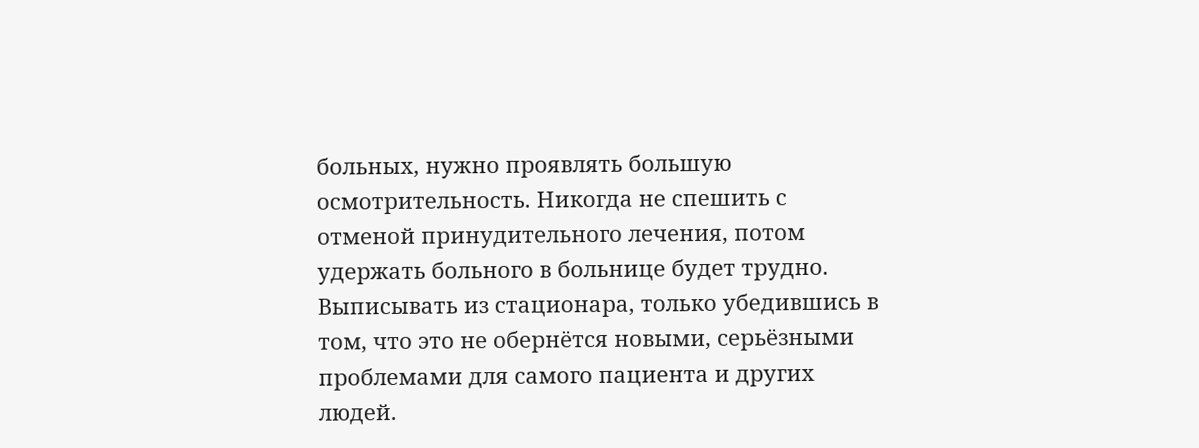больных, нужно проявлять большую осмотрительность. Никогда не спешить с отменой принудительного лечения, потом удержать больного в больнице будет трудно. Выписывать из стационара, только убедившись в том, что это не обернётся новыми, серьёзными проблемами для самого пациента и других людей.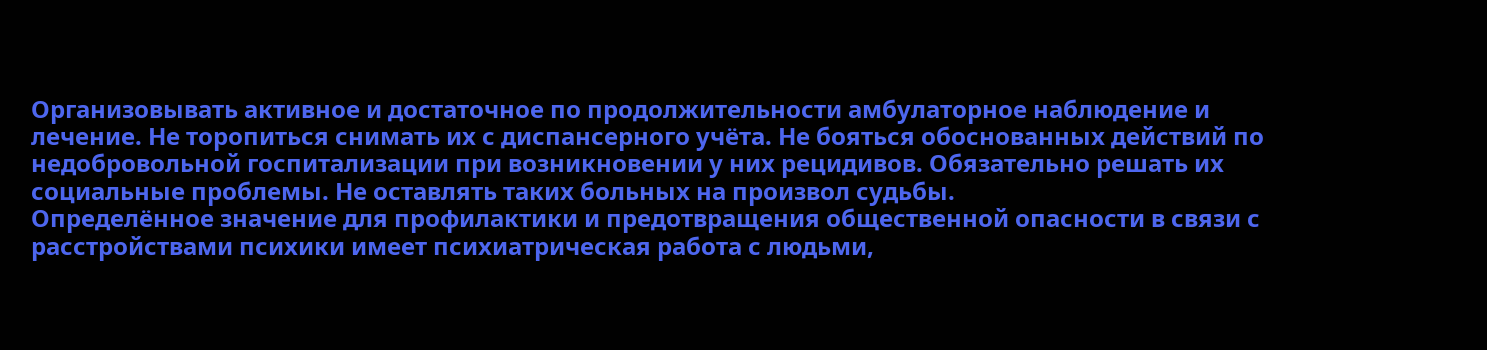Организовывать активное и достаточное по продолжительности амбулаторное наблюдение и лечение. Не торопиться снимать их с диспансерного учёта. Не бояться обоснованных действий по недобровольной госпитализации при возникновении у них рецидивов. Обязательно решать их социальные проблемы. Не оставлять таких больных на произвол судьбы.
Определённое значение для профилактики и предотвращения общественной опасности в связи с расстройствами психики имеет психиатрическая работа с людьми,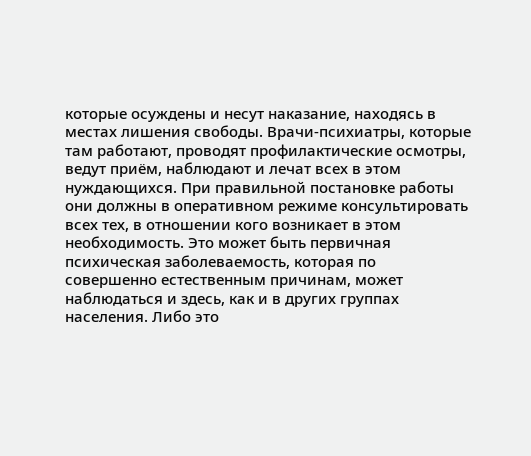которые осуждены и несут наказание, находясь в местах лишения свободы. Врачи-психиатры, которые там работают, проводят профилактические осмотры, ведут приём, наблюдают и лечат всех в этом нуждающихся. При правильной постановке работы они должны в оперативном режиме консультировать всех тех, в отношении кого возникает в этом необходимость. Это может быть первичная психическая заболеваемость, которая по совершенно естественным причинам, может наблюдаться и здесь, как и в других группах населения. Либо это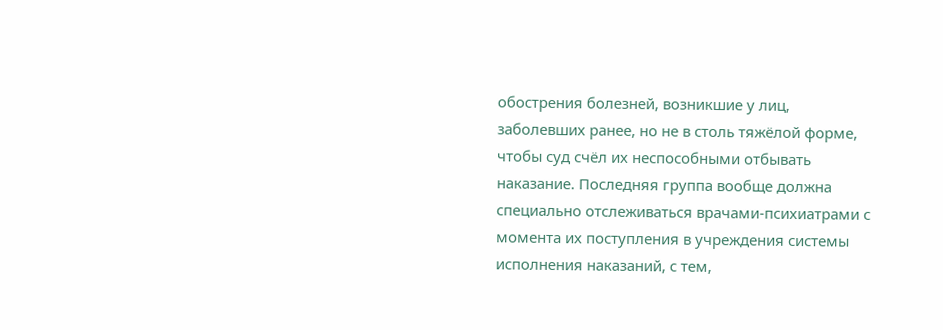обострения болезней, возникшие у лиц, заболевших ранее, но не в столь тяжёлой форме, чтобы суд счёл их неспособными отбывать наказание. Последняя группа вообще должна специально отслеживаться врачами-психиатрами с момента их поступления в учреждения системы исполнения наказаний, с тем,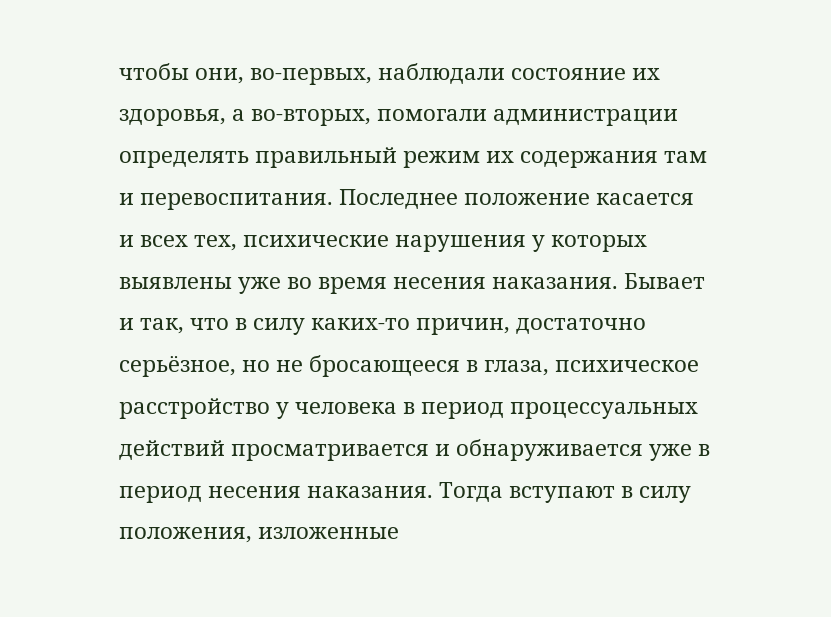чтобы они, во-первых, наблюдали состояние их здоровья, а во-вторых, помогали администрации определять правильный режим их содержания там и перевоспитания. Последнее положение касается и всех тех, психические нарушения у которых выявлены уже во время несения наказания. Бывает и так, что в силу каких-то причин, достаточно серьёзное, но не бросающееся в глаза, психическое расстройство у человека в период процессуальных действий просматривается и обнаруживается уже в период несения наказания. Тогда вступают в силу положения, изложенные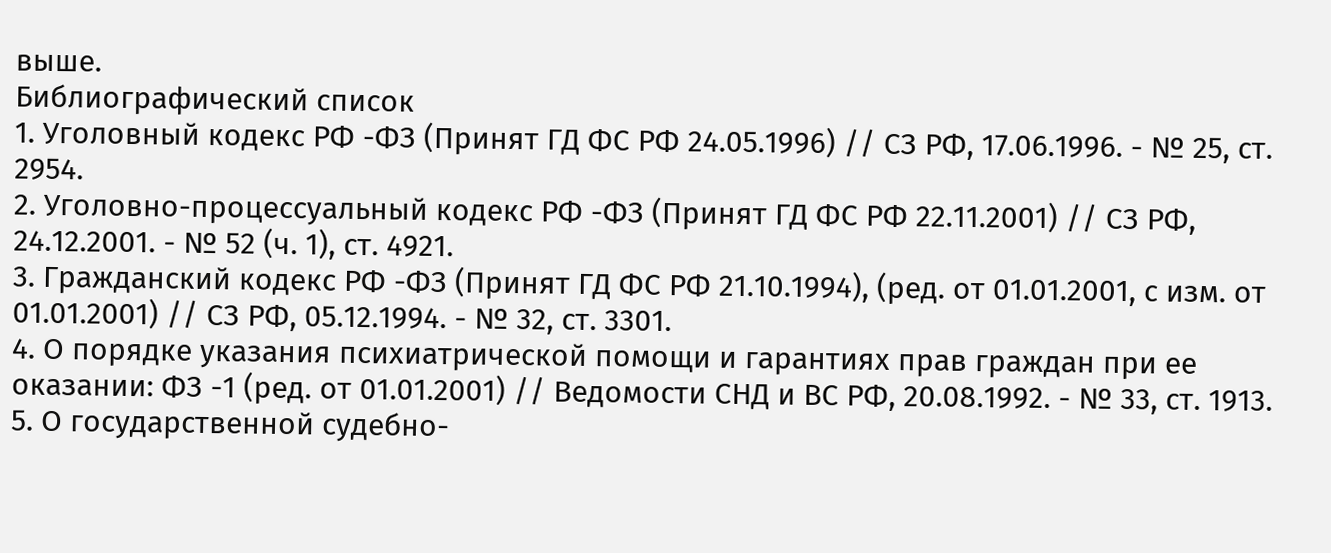выше.
Библиографический список
1. Уголовный кодекс РФ -ФЗ (Принят ГД ФС РФ 24.05.1996) // СЗ РФ, 17.06.1996. - № 25, ст. 2954.
2. Уголовно-процессуальный кодекс РФ -ФЗ (Принят ГД ФС РФ 22.11.2001) // СЗ РФ, 24.12.2001. - № 52 (ч. 1), ст. 4921.
3. Гражданский кодекс РФ -ФЗ (Принят ГД ФС РФ 21.10.1994), (ред. от 01.01.2001, с изм. от 01.01.2001) // СЗ РФ, 05.12.1994. - № 32, ст. 3301.
4. О порядке указания психиатрической помощи и гарантиях прав граждан при ее оказании: ФЗ -1 (ред. от 01.01.2001) // Ведомости СНД и ВС РФ, 20.08.1992. - № 33, ст. 1913.
5. О государственной судебно-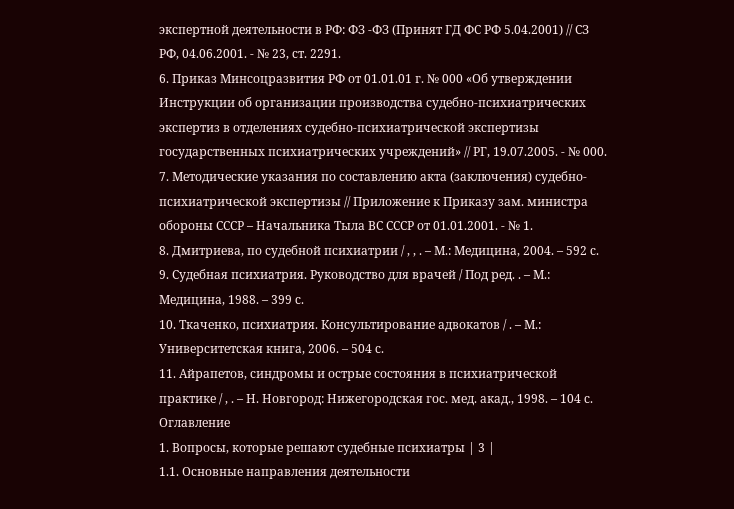экспертной деятельности в РФ: ФЗ -ФЗ (Принят ГД ФС РФ 5.04.2001) // СЗ РФ, 04.06.2001. - № 23, ст. 2291.
6. Приказ Минсоцразвития РФ от 01.01.01 г. № 000 «Об утверждении Инструкции об организации производства судебно-психиатрических экспертиз в отделениях судебно-психиатрической экспертизы государственных психиатрических учреждений» // РГ, 19.07.2005. - № 000.
7. Методические указания по составлению акта (заключения) судебно-психиатрической экспертизы // Приложение к Приказу зам. министра обороны СССР – Начальника Тыла ВС СССР от 01.01.2001. - № 1.
8. Дмитриева, по судебной психиатрии / , , . – М.: Медицина, 2004. – 592 с.
9. Судебная психиатрия. Руководство для врачей / Под ред. . – М.: Медицина, 1988. – 399 с.
10. Ткаченко, психиатрия. Консультирование адвокатов / . – М.: Университетская книга, 2006. – 504 с.
11. Айрапетов, синдромы и острые состояния в психиатрической практике / , . – Н. Новгород: Нижегородская гос. мед. акад., 1998. – 104 с.
Оглавление
1. Вопросы, которые решают судебные психиатры | 3 |
1.1. Основные направления деятельности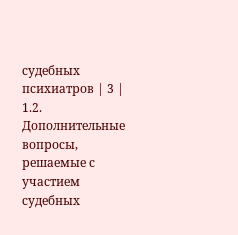судебных психиатров | 3 |
1.2. Дополнительные вопросы, решаемые с участием судебных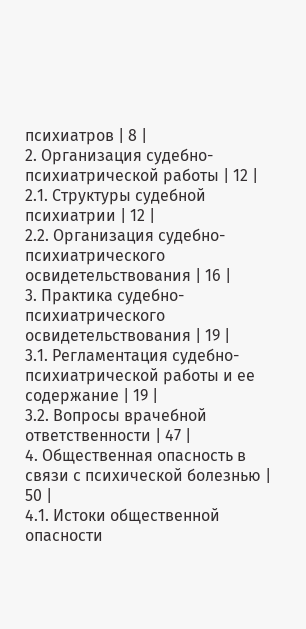психиатров | 8 |
2. Организация судебно-психиатрической работы | 12 |
2.1. Структуры судебной психиатрии | 12 |
2.2. Организация судебно-психиатрического освидетельствования | 16 |
3. Практика судебно-психиатрического освидетельствования | 19 |
3.1. Регламентация судебно-психиатрической работы и ее содержание | 19 |
3.2. Вопросы врачебной ответственности | 47 |
4. Общественная опасность в связи с психической болезнью | 50 |
4.1. Истоки общественной опасности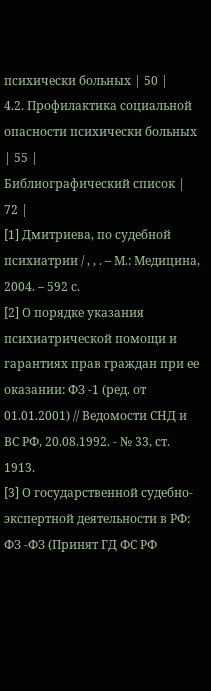психически больных | 50 |
4.2. Профилактика социальной опасности психически больных | 55 |
Библиографический список | 72 |
[1] Дмитриева, по судебной психиатрии / , , . – М.: Медицина, 2004. – 592 с.
[2] О порядке указания психиатрической помощи и гарантиях прав граждан при ее оказании: ФЗ -1 (ред. от 01.01.2001) // Ведомости СНД и ВС РФ, 20.08.1992. - № 33, ст. 1913.
[3] О государственной судебно-экспертной деятельности в РФ: ФЗ -ФЗ (Принят ГД ФС РФ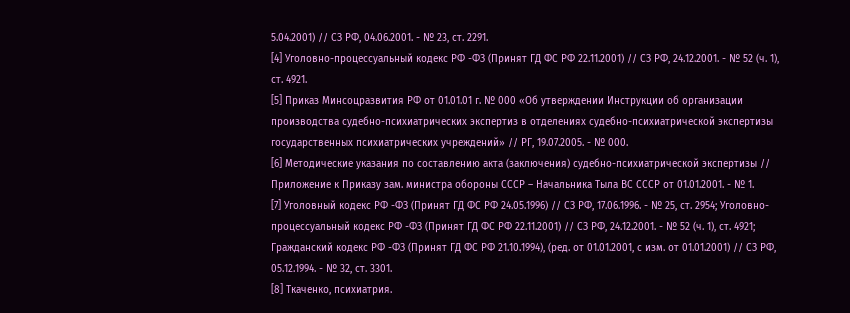5.04.2001) // СЗ РФ, 04.06.2001. - № 23, ст. 2291.
[4] Уголовно-процессуальный кодекс РФ -ФЗ (Принят ГД ФС РФ 22.11.2001) // СЗ РФ, 24.12.2001. - № 52 (ч. 1), ст. 4921.
[5] Приказ Минсоцразвития РФ от 01.01.01 г. № 000 «Об утверждении Инструкции об организации производства судебно-психиатрических экспертиз в отделениях судебно-психиатрической экспертизы государственных психиатрических учреждений» // РГ, 19.07.2005. - № 000.
[6] Методические указания по составлению акта (заключения) судебно-психиатрической экспертизы // Приложение к Приказу зам. министра обороны СССР – Начальника Тыла ВС СССР от 01.01.2001. - № 1.
[7] Уголовный кодекс РФ -ФЗ (Принят ГД ФС РФ 24.05.1996) // СЗ РФ, 17.06.1996. - № 25, ст. 2954; Уголовно-процессуальный кодекс РФ -ФЗ (Принят ГД ФС РФ 22.11.2001) // СЗ РФ, 24.12.2001. - № 52 (ч. 1), ст. 4921; Гражданский кодекс РФ -ФЗ (Принят ГД ФС РФ 21.10.1994), (ред. от 01.01.2001, с изм. от 01.01.2001) // СЗ РФ, 05.12.1994. - № 32, ст. 3301.
[8] Ткаченко, психиатрия.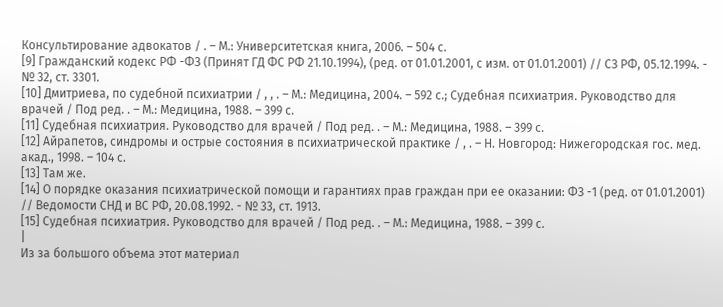Консультирование адвокатов / . – М.: Университетская книга, 2006. – 504 с.
[9] Гражданский кодекс РФ -ФЗ (Принят ГД ФС РФ 21.10.1994), (ред. от 01.01.2001, с изм. от 01.01.2001) // СЗ РФ, 05.12.1994. - № 32, ст. 3301.
[10] Дмитриева, по судебной психиатрии / , , . – М.: Медицина, 2004. – 592 с.; Судебная психиатрия. Руководство для врачей / Под ред. . – М.: Медицина, 1988. – 399 с.
[11] Судебная психиатрия. Руководство для врачей / Под ред. . – М.: Медицина, 1988. – 399 с.
[12] Айрапетов, синдромы и острые состояния в психиатрической практике / , . – Н. Новгород: Нижегородская гос. мед. акад., 1998. – 104 с.
[13] Там же.
[14] О порядке оказания психиатрической помощи и гарантиях прав граждан при ее оказании: ФЗ -1 (ред. от 01.01.2001) // Ведомости СНД и ВС РФ, 20.08.1992. - № 33, ст. 1913.
[15] Судебная психиатрия. Руководство для врачей / Под ред. . – М.: Медицина, 1988. – 399 с.
|
Из за большого объема этот материал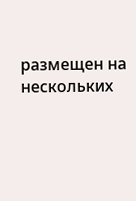размещен на нескольких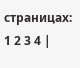страницах:
1 2 3 4 |